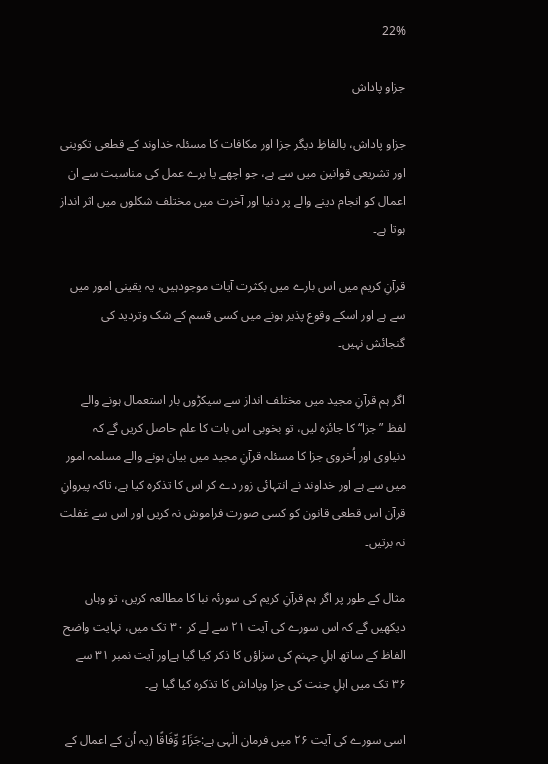22%

جزاو پاداش

جزاو پاداش، بالفاظِ دیگر جزا اور مکافات کا مسئلہ خداوند کے قطعی تکوینی اور تشریعی قوانین میں سے ہے، جو اچھے یا برے عمل کی مناسبت سے ان اعمال کو انجام دینے والے پر دنیا اور آخرت میں مختلف شکلوں میں اثر انداز ہوتا ہے۔

قرآنِ کریم میں اس بارے میں بکثرت آیات موجودہیں، یہ یقینی امور میں سے ہے اور اسکے وقوع پذیر ہونے میں کسی قسم کے شک وتردید کی گنجائش نہیں۔

اگر ہم قرآنِ مجید میں مختلف انداز سے سیکڑوں بار استعمال ہونے والے لفظ ” جزا“ کا جائزہ لیں، تو بخوبی اس بات کا علم حاصل کریں گے کہ دنیاوی اور اُخروی جزا کا مسئلہ قرآنِ مجید میں بیان ہونے والے مسلمہ امور میں سے ہے اور خداوند نے انتہائی زور دے کر اس کا تذکرہ کیا ہے، تاکہ پیروانِ قرآن اس قطعی قانون کو کسی صورت فراموش نہ کریں اور اس سے غفلت نہ برتیں۔

مثال کے طور پر اگر ہم قرآنِ کریم کی سورئہ نبا کا مطالعہ کریں، تو وہاں دیکھیں گے کہ اس سورے کی آیت ۲۱ سے لے کر ۳۰ تک میں، نہایت واضح الفاظ کے ساتھ اہلِ جہنم کی سزاؤں کا ذکر کیا گیا ہےاور آیت نمبر ۳۱ سے ۳۶ تک میں اہلِ جنت کی جزا وپاداش کا تذکرہ کیا گیا ہے۔

اسی سورے کی آیت ۲۶ میں فرمان الٰہی ہے:جَزَاءً وِّفَاقًا (یہ اُن کے اعمال کے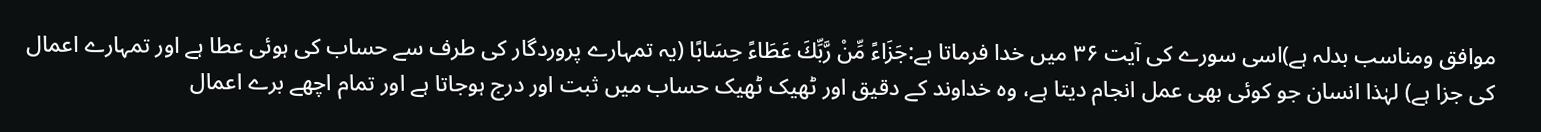موافق ومناسب بدلہ ہے)اسی سورے کی آیت ۳۶ میں خدا فرماتا ہے:جَزَاءً مِّنْ رَّبِّكَ عَطَاءً حِسَابًا (یہ تمہارے پروردگار کی طرف سے حساب کی ہوئی عطا ہے اور تمہارے اعمال کی جزا ہے) لہٰذا انسان جو کوئی بھی عمل انجام دیتا ہے، وہ خداوند کے دقیق اور ٹھیک ٹھیک حساب میں ثبت اور درج ہوجاتا ہے اور تمام اچھے برے اعمال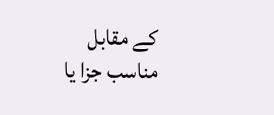کے مقابل مناسب جزا یا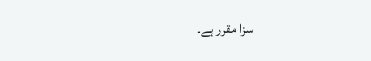سزا مقرر ہے۔